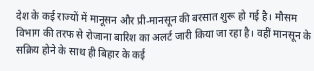देश के कई राज्यों में मानूसन और प्री-मानसून की बरसात शुरू हो गई है। मौसम विभाग की तरफ से रोजाना बारिश का अलर्ट जारी किया जा रहा है। वहीं मानसून के सक्रिय होने के साथ ही बिहार के कई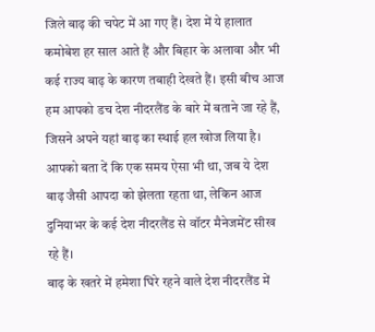जिले बाढ़ की चपेट में आ गए हैं। देश में ये हालात कमोबेश हर साल आते हैं और बिहार के अलावा और भी कई राज्य बाढ़ के कारण तबाही देखते हैं। इसी बीच आज हम आपको डच देश नीदरलैंड के बारे में बताने जा रहे हैं, जिसने अपने यहां बाढ़ का स्थाई हल खोज लिया है। आपको बता दें कि एक समय ऐसा भी था, जब ये देश बाढ़ जैसी आपदा को झेलता रहता था, लेकिन आज दुनियाभर के कई देश नीदरलैंड से वॉटर मैनेजमेंट सीख रहे हैं।
बाढ़ के खतरे में हमेशा घिरे रहने वाले देश नीदरलैंड में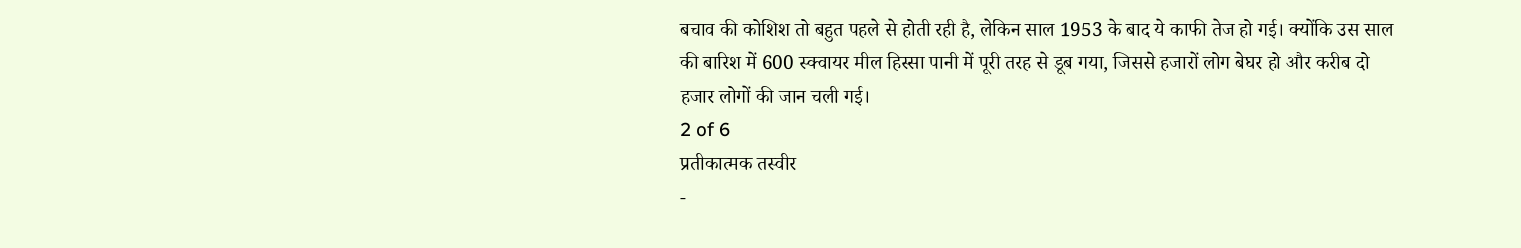बचाव की कोशिश तो बहुत पहले से होती रही है, लेकिन साल 1953 के बाद ये काफी तेज हो गई। क्योंकि उस साल की बारिश में 600 स्क्वायर मील हिस्सा पानी में पूरी तरह से डूब गया, जिससे हजारों लोग बेघर हो और करीब दो हजार लोगों की जान चली गई।
2 of 6
प्रतीकात्मक तस्वीर
-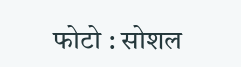फोटो : सोशल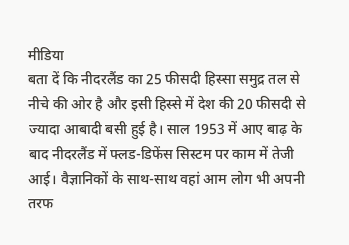मीडिया
बता दें कि नीदरलैंड का 25 फीसदी हिस्सा समुद्र तल से नीचे की ओर है और इसी हिस्से में देश की 20 फीसदी से ज्यादा आबादी बसी हुई है। साल 1953 में आए बाढ़ के बाद नीदरलैंड में फ्लड-डिफेंस सिस्टम पर काम में तेजी आई। वैज्ञानिकों के साथ-साथ वहां आम लोग भी अपनी तरफ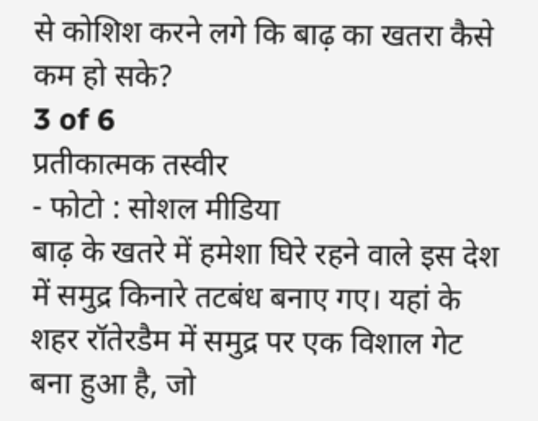से कोशिश करने लगे कि बाढ़ का खतरा कैसे कम हो सके?
3 of 6
प्रतीकात्मक तस्वीर
- फोटो : सोशल मीडिया
बाढ़ के खतरे में हमेशा घिरे रहने वाले इस देश में समुद्र किनारे तटबंध बनाए गए। यहां के शहर रॉतेरडैम में समुद्र पर एक विशाल गेट बना हुआ है, जो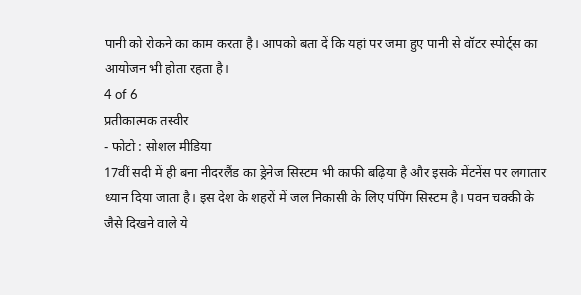पानी को रोकने का काम करता है। आपको बता दें कि यहां पर जमा हुए पानी से वॉटर स्पोर्ट्स का आयोजन भी होता रहता है।
4 of 6
प्रतीकात्मक तस्वीर
- फोटो : सोशल मीडिया
17वीं सदी में ही बना नीदरलैंड का ड्रेनेज सिस्टम भी काफी बढ़िया है और इसके मेंटनेंस पर लगातार ध्यान दिया जाता है। इस देश के शहरों में जल निकासी के लिए पंपिंग सिस्टम है। पवन चक्की के जैसे दिखने वाले ये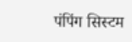पंपिंग सिस्टम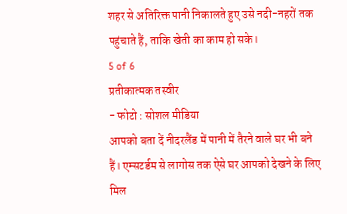शहर से अतिरिक्त पानी निकालते हुए उसे नदी-नहरों तक पहुंचाते हैं, ताकि खेती का काम हो सके।
5 of 6
प्रतीकात्मक तस्वीर
- फोटो : सोशल मीडिया
आपको बता दें नीदरलैंड में पानी में तैरने वाले घर भी बने हैं। एम्सटर्डम से लागोस तक ऐसे घर आपको देखने के लिए मिल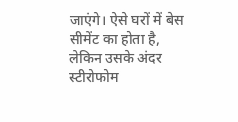जाएंगे। ऐसे घरों में बेस सीमेंट का होता है, लेकिन उसके अंदर स्टीरोफोम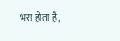भरा होता है,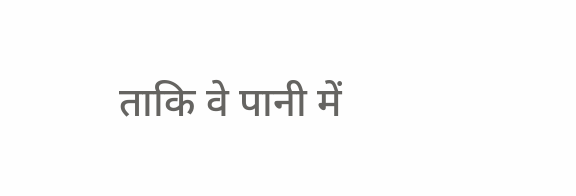ताकि वे पानी में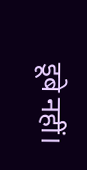डूबे नहीं।